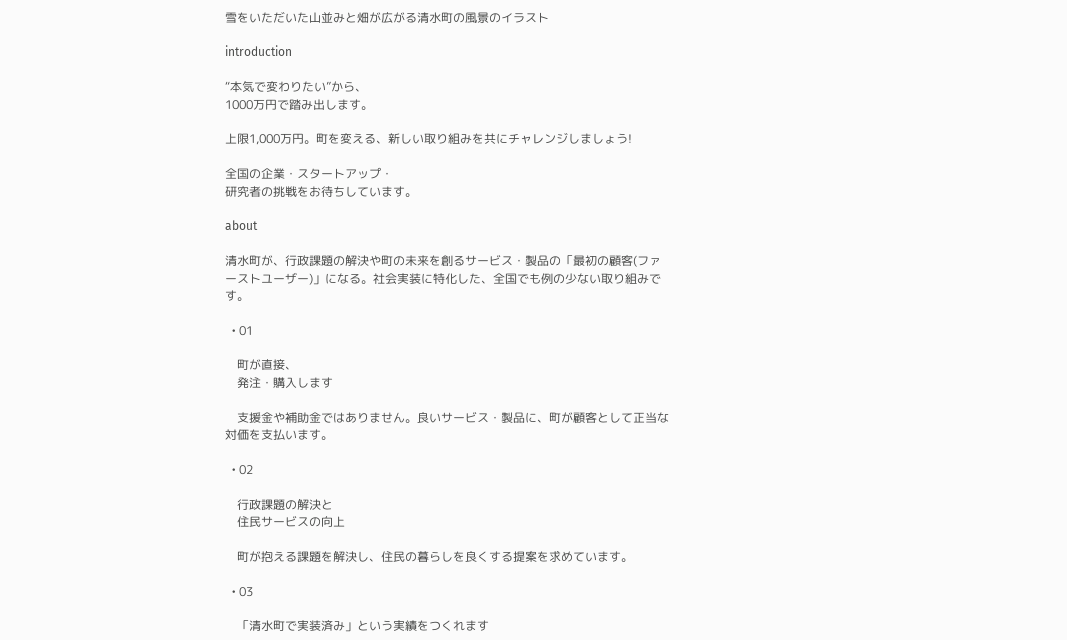雪をいただいた山並みと畑が広がる清水町の風景のイラスト

introduction

“本気で変わりたい”から、
1000万円で踏み出します。

上限1,000万円。町を変える、新しい取り組みを共にチャレンジしましょう!

全国の企業・スタートアップ・
研究者の挑戦をお待ちしています。

about

清水町が、行政課題の解決や町の未来を創るサービス・製品の「最初の顧客(ファーストユーザー)」になる。社会実装に特化した、全国でも例の少ない取り組みです。

  • 01

    町が直接、
    発注・購入します

    支援金や補助金ではありません。良いサービス・製品に、町が顧客として正当な対価を支払います。

  • 02

    行政課題の解決と
    住民サービスの向上

    町が抱える課題を解決し、住民の暮らしを良くする提案を求めています。

  • 03

    「清水町で実装済み」という実績をつくれます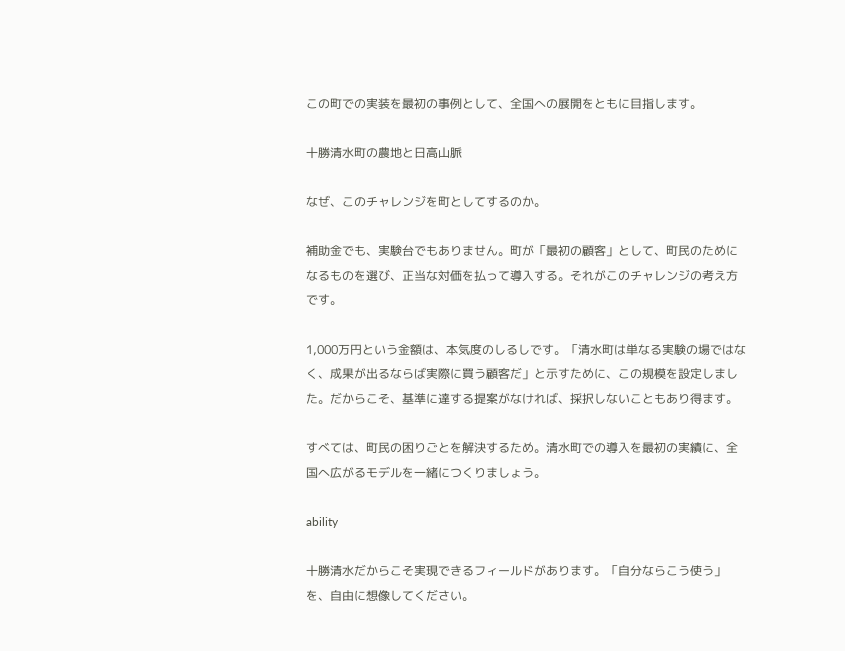この町での実装を最初の事例として、全国への展開をともに目指します。

十勝清水町の農地と日高山脈

なぜ、このチャレンジを町としてするのか。

補助金でも、実験台でもありません。町が「最初の顧客」として、町民のためになるものを選び、正当な対価を払って導入する。それがこのチャレンジの考え方です。

1,000万円という金額は、本気度のしるしです。「清水町は単なる実験の場ではなく、成果が出るならば実際に買う顧客だ」と示すために、この規模を設定しました。だからこそ、基準に達する提案がなければ、採択しないこともあり得ます。

すべては、町民の困りごとを解決するため。清水町での導入を最初の実績に、全国へ広がるモデルを一緒につくりましょう。

ability

十勝清水だからこそ実現できるフィールドがあります。「自分ならこう使う」を、自由に想像してください。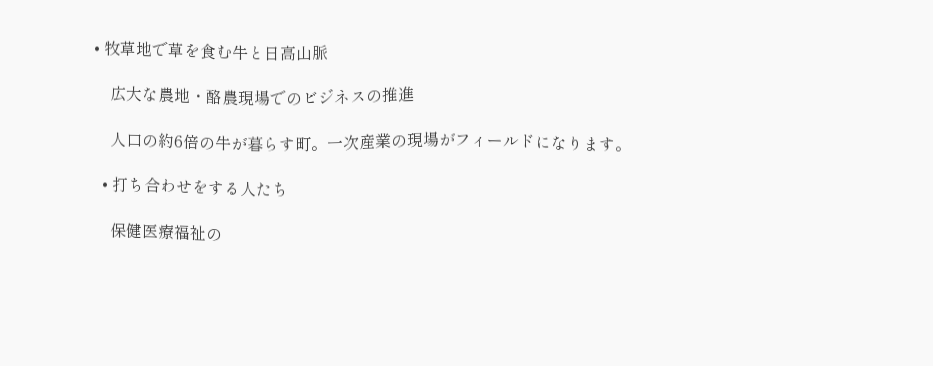• 牧草地で草を食む牛と日高山脈

    広大な農地・酪農現場でのビジネスの推進

    人口の約6倍の牛が暮らす町。一次産業の現場がフィールドになります。

  • 打ち合わせをする人たち

    保健医療福祉の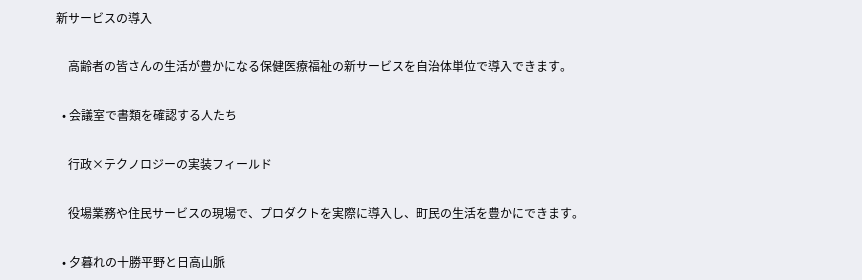新サービスの導入

    高齢者の皆さんの生活が豊かになる保健医療福祉の新サービスを自治体単位で導入できます。

  • 会議室で書類を確認する人たち

    行政×テクノロジーの実装フィールド

    役場業務や住民サービスの現場で、プロダクトを実際に導入し、町民の生活を豊かにできます。

  • 夕暮れの十勝平野と日高山脈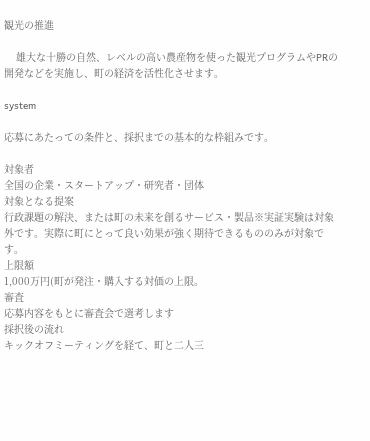観光の推進

    雄大な十勝の自然、レベルの高い農産物を使った観光プログラムやPRの開発などを実施し、町の経済を活性化させます。

system

応募にあたっての条件と、採択までの基本的な枠組みです。

対象者
全国の企業・スタートアップ・研究者・団体
対象となる提案
行政課題の解決、または町の未来を創るサービス・製品※実証実験は対象外です。実際に町にとって良い効果が強く期待できるもののみが対象です。
上限額
1,000万円(町が発注・購入する対価の上限。
審査
応募内容をもとに審査会で選考します
採択後の流れ
キックオフミーティングを経て、町と二人三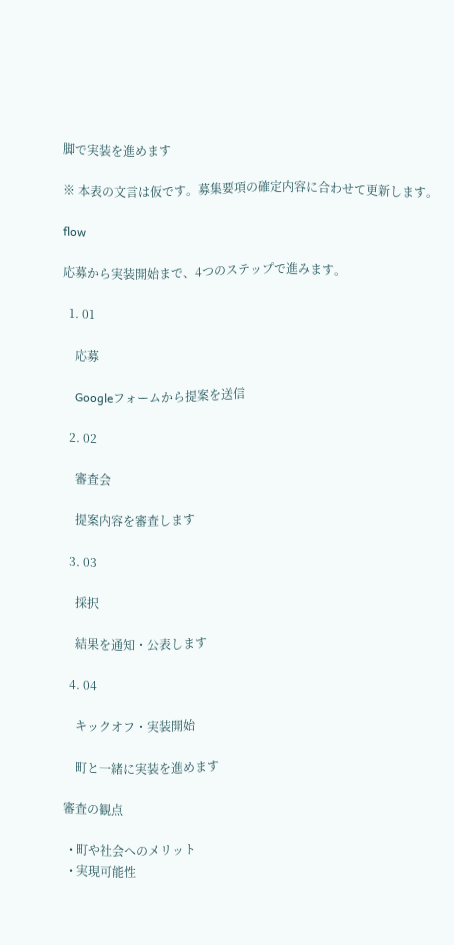脚で実装を進めます

※ 本表の文言は仮です。募集要項の確定内容に合わせて更新します。

flow

応募から実装開始まで、4つのステップで進みます。

  1. 01

    応募

    Googleフォームから提案を送信

  2. 02

    審査会

    提案内容を審査します

  3. 03

    採択

    結果を通知・公表します

  4. 04

    キックオフ・実装開始

    町と一緒に実装を進めます

審査の観点

  • 町や社会へのメリット
  • 実現可能性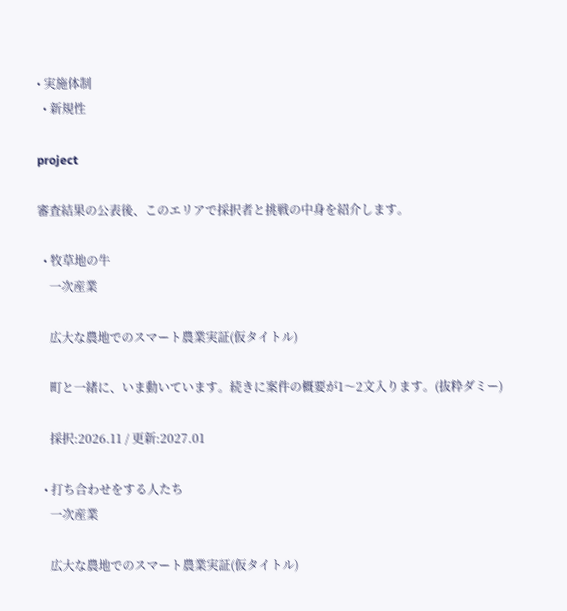• 実施体制
  • 新規性

project

審査結果の公表後、このエリアで採択者と挑戦の中身を紹介します。

  • 牧草地の牛
    一次産業

    広大な農地でのスマート農業実証(仮タイトル)

    町と一緒に、いま動いています。続きに案件の概要が1〜2文入ります。(抜粋ダミー)

    採択:2026.11 / 更新:2027.01

  • 打ち合わせをする人たち
    一次産業

    広大な農地でのスマート農業実証(仮タイトル)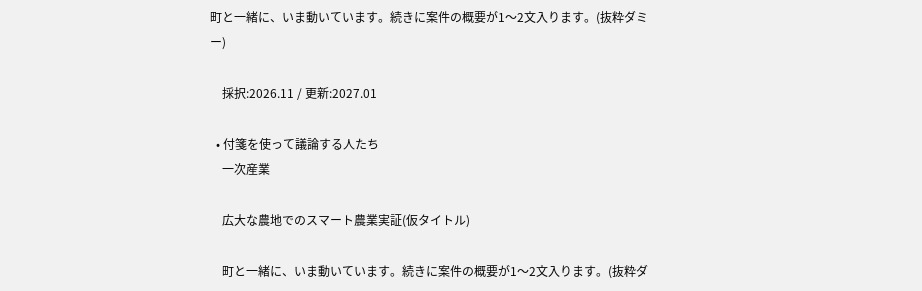町と一緒に、いま動いています。続きに案件の概要が1〜2文入ります。(抜粋ダミー)

    採択:2026.11 / 更新:2027.01

  • 付箋を使って議論する人たち
    一次産業

    広大な農地でのスマート農業実証(仮タイトル)

    町と一緒に、いま動いています。続きに案件の概要が1〜2文入ります。(抜粋ダ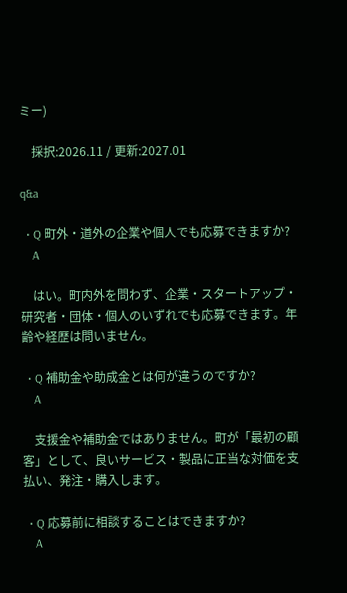ミー)

    採択:2026.11 / 更新:2027.01

q&a

  • Q 町外・道外の企業や個人でも応募できますか?
    A

    はい。町内外を問わず、企業・スタートアップ・研究者・団体・個人のいずれでも応募できます。年齢や経歴は問いません。

  • Q 補助金や助成金とは何が違うのですか?
    A

    支援金や補助金ではありません。町が「最初の顧客」として、良いサービス・製品に正当な対価を支払い、発注・購入します。

  • Q 応募前に相談することはできますか?
    A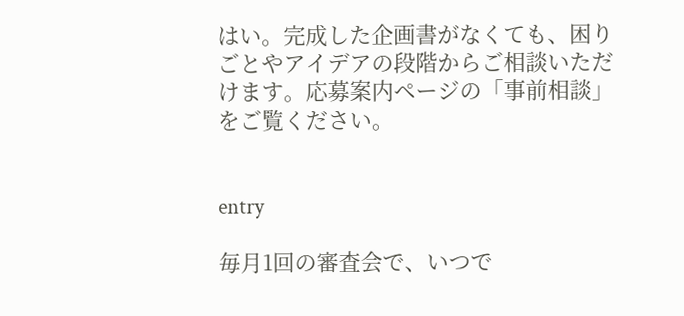はい。完成した企画書がなくても、困りごとやアイデアの段階からご相談いただけます。応募案内ページの「事前相談」をご覧ください。


entry

毎月1回の審査会で、いつで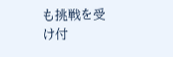も挑戦を受け付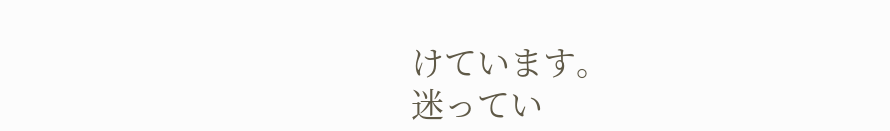けています。
迷ってい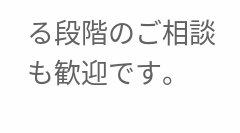る段階のご相談も歓迎です。